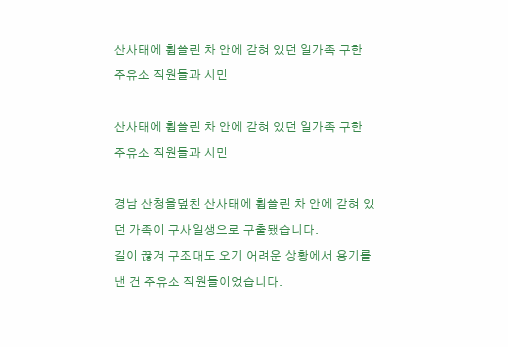산사태에 휩쓸린 차 안에 갇혀 있던 일가족 구한 주유소 직원들과 시민

산사태에 휩쓸린 차 안에 갇혀 있던 일가족 구한 주유소 직원들과 시민

경남 산청을덮친 산사태에 휩쓸린 차 안에 갇혀 있던 가족이 구사일생으로 구출됐습니다.
길이 끊겨 구조대도 오기 어려운 상황에서 용기를 낸 건 주유소 직원들이었습니다.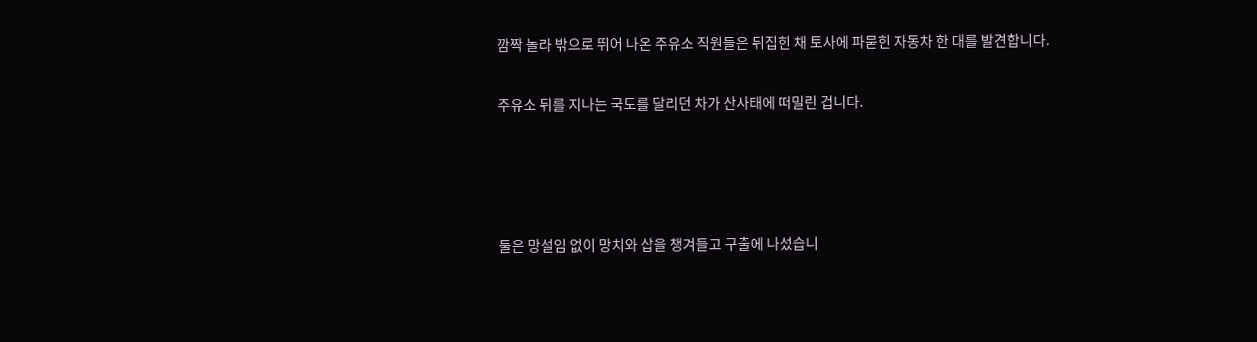깜짝 놀라 밖으로 뛰어 나온 주유소 직원들은 뒤집힌 채 토사에 파묻힌 자동차 한 대를 발견합니다.


주유소 뒤를 지나는 국도를 달리던 차가 산사태에 떠밀린 겁니다.






둘은 망설임 없이 망치와 삽을 챙겨들고 구출에 나섰습니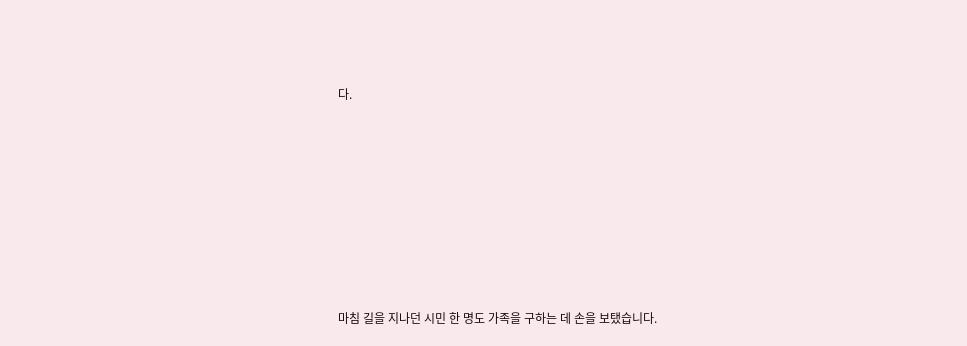다.









마침 길을 지나던 시민 한 명도 가족을 구하는 데 손을 보탰습니다.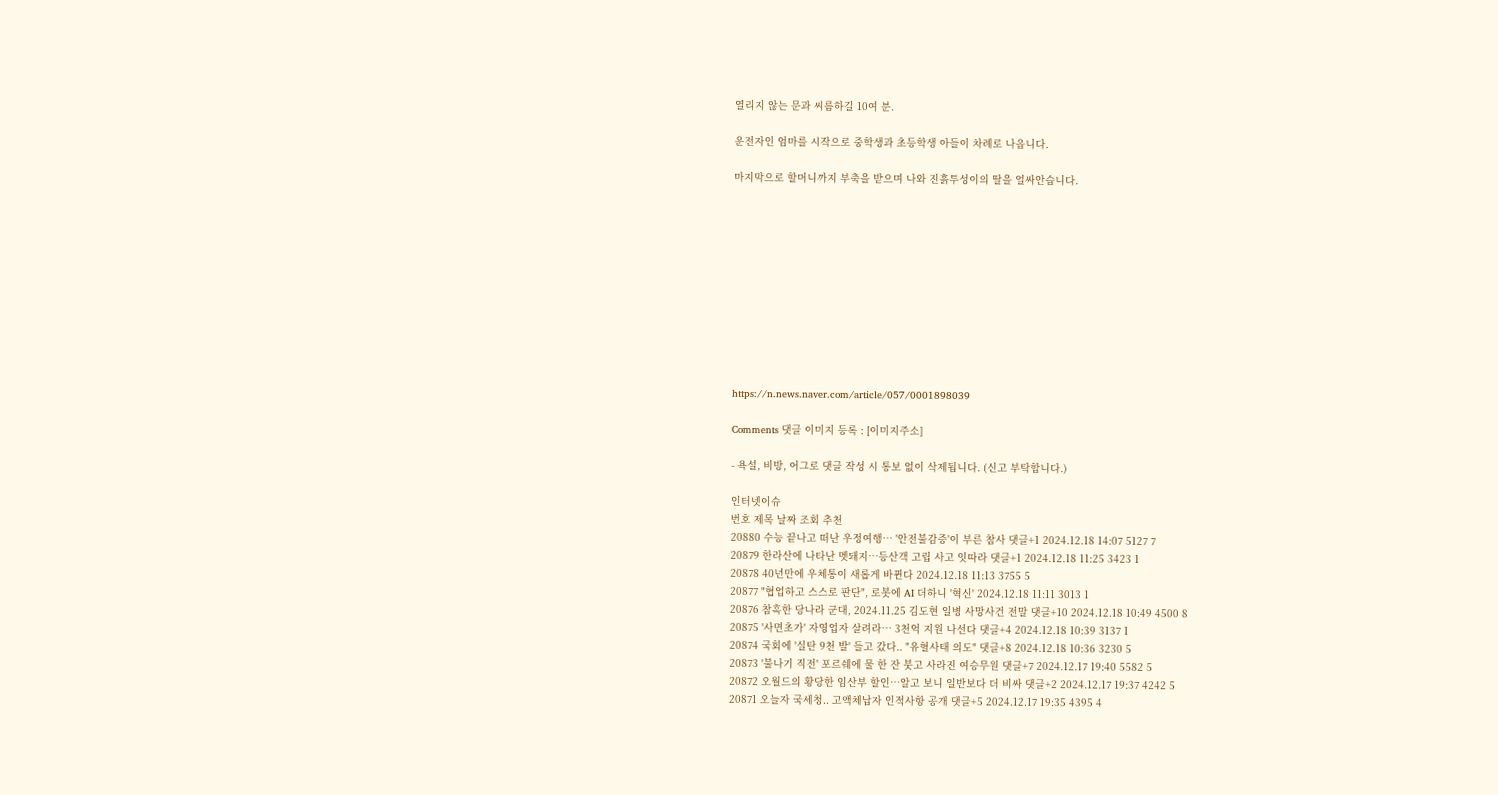열리지 않는 문과 씨름하길 10여 분.

운전자인 엄마를 시작으로 중학생과 초등학생 아들이 차례로 나옵니다.

마지막으로 할머니까지 부축을 받으며 나와 진흙투성이의 딸을 얼싸안습니다.











https://n.news.naver.com/article/057/0001898039

Comments 댓글 이미지 등록 : [이미지주소]

- 욕설, 비방, 어그로 댓글 작성 시 통보 없이 삭제됩니다. (신고 부탁합니다.)

인터넷이슈
번호 제목 날짜 조회 추천
20880 수능 끝나고 떠난 우정여행… '안전불감증'이 부른 참사 댓글+1 2024.12.18 14:07 5127 7
20879 한라산에 나타난 멧돼지…등산객 고립 사고 잇따라 댓글+1 2024.12.18 11:25 3423 1
20878 40년만에 우체통이 새롭게 바뀐다 2024.12.18 11:13 3755 5
20877 "협업하고 스스로 판단", 로봇에 AI 더하니 '혁신' 2024.12.18 11:11 3013 1
20876 참혹한 당나라 군대, 2024.11.25 김도현 일병 사망사건 전말 댓글+10 2024.12.18 10:49 4500 8
20875 '사면초가' 자영업자 살려라… 3천억 지원 나선다 댓글+4 2024.12.18 10:39 3137 1
20874 국회에 '실탄 9천 발' 들고 갔다.. "유혈사태 의도" 댓글+8 2024.12.18 10:36 3230 5
20873 '불나기 직전' 포르쉐에 물 한 잔 붓고 사라진 여승무원 댓글+7 2024.12.17 19:40 5582 5
20872 오월드의 황당한 임산부 할인…알고 보니 일반보다 더 비싸 댓글+2 2024.12.17 19:37 4242 5
20871 오늘자 국세청.. 고액체납자 인적사항 공개 댓글+5 2024.12.17 19:35 4395 4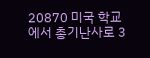20870 미국 학교에서 총기난사로 3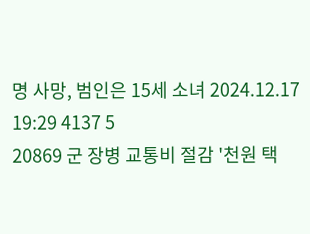명 사망, 범인은 15세 소녀 2024.12.17 19:29 4137 5
20869 군 장병 교통비 절감 '천원 택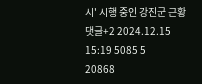시' 시행 중인 강진군 근황 댓글+2 2024.12.15 15:19 5085 5
20868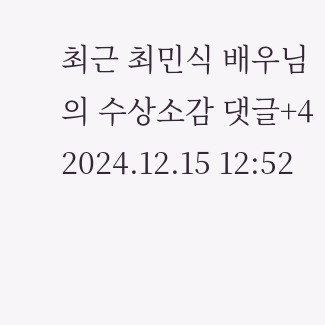최근 최민식 배우님의 수상소감 댓글+4 2024.12.15 12:52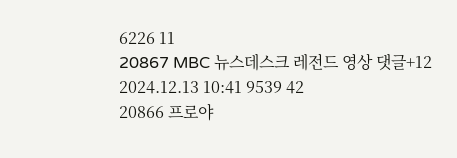6226 11
20867 MBC 뉴스데스크 레전드 영상 댓글+12 2024.12.13 10:41 9539 42
20866 프로야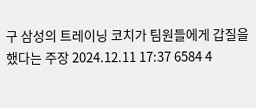구 삼성의 트레이닝 코치가 팀원들에게 갑질을 했다는 주장 2024.12.11 17:37 6584 4